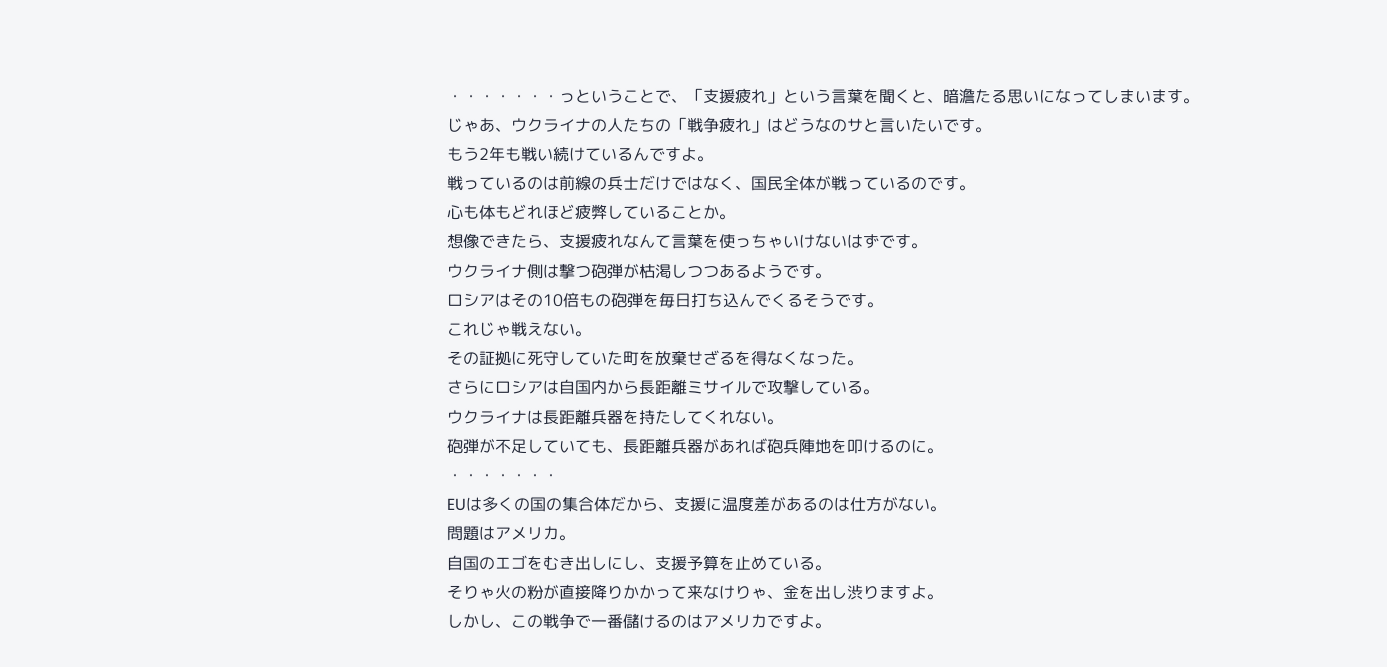・・・・・・・っということで、「支援疲れ」という言葉を聞くと、暗澹たる思いになってしまいます。
じゃあ、ウクライナの人たちの「戦争疲れ」はどうなのサと言いたいです。
もう2年も戦い続けているんですよ。
戦っているのは前線の兵士だけではなく、国民全体が戦っているのです。
心も体もどれほど疲弊していることか。
想像できたら、支援疲れなんて言葉を使っちゃいけないはずです。
ウクライナ側は撃つ砲弾が枯渇しつつあるようです。
ロシアはその10倍もの砲弾を毎日打ち込んでくるそうです。
これじゃ戦えない。
その証拠に死守していた町を放棄せざるを得なくなった。
さらにロシアは自国内から長距離ミサイルで攻撃している。
ウクライナは長距離兵器を持たしてくれない。
砲弾が不足していても、長距離兵器があれば砲兵陣地を叩けるのに。
・・・・・・・
EUは多くの国の集合体だから、支援に温度差があるのは仕方がない。
問題はアメリカ。
自国のエゴをむき出しにし、支援予算を止めている。
そりゃ火の粉が直接降りかかって来なけりゃ、金を出し渋りますよ。
しかし、この戦争で一番儲けるのはアメリカですよ。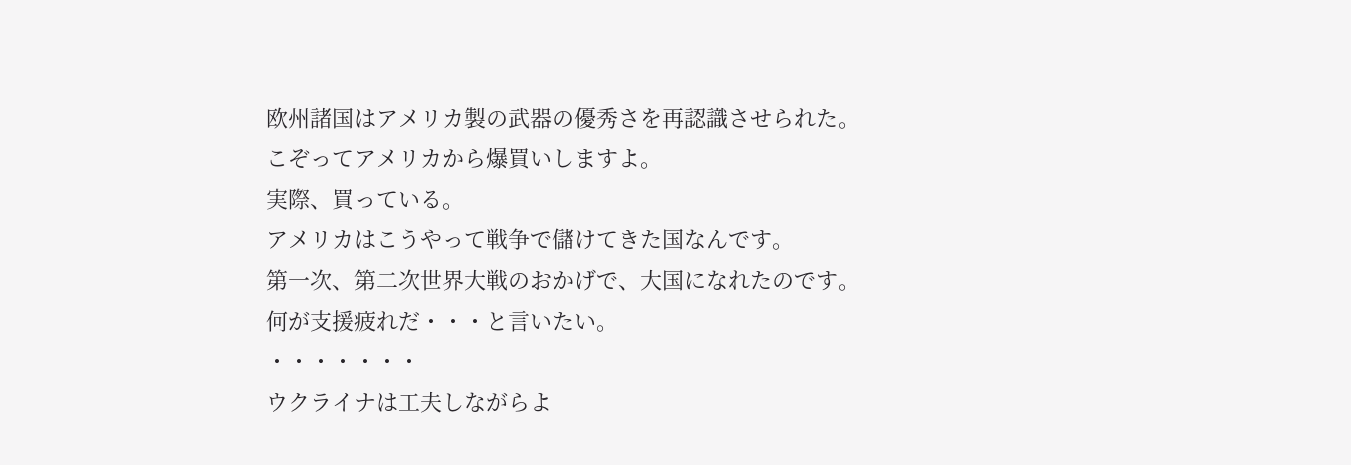欧州諸国はアメリカ製の武器の優秀さを再認識させられた。
こぞってアメリカから爆買いしますよ。
実際、買っている。
アメリカはこうやって戦争で儲けてきた国なんです。
第一次、第二次世界大戦のおかげで、大国になれたのです。
何が支援疲れだ・・・と言いたい。
・・・・・・・
ウクライナは工夫しながらよ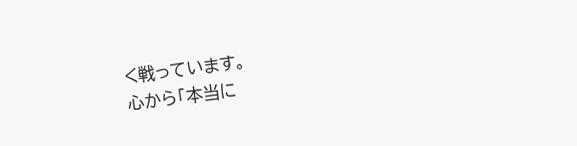く戦っています。
心から「本当に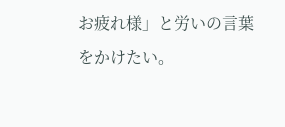お疲れ様」と労いの言葉をかけたい。